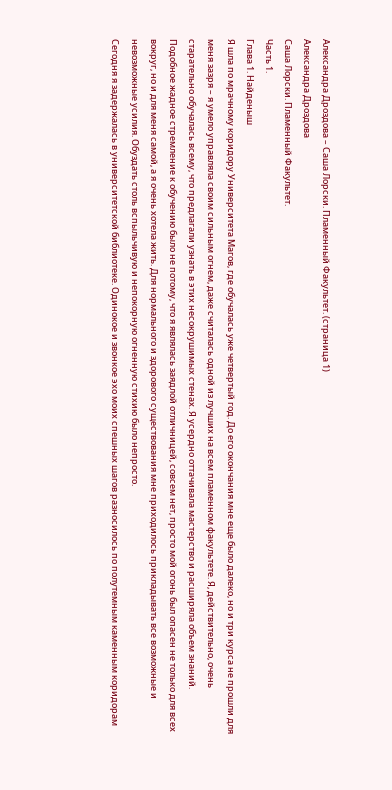Александра Дроздова – Саша Лорски. Пламенный Факультет. (страница 1)
Александра Дроздова
Саша Лорски. Пламенный Факультет.
Часть 1.
Глава 1. Найденыш
Я шла по мрачному коридору Университета Магов, где обучалась уже четвертый год. До его окончания мне еще было далеко, но и три курса не прошли для меня зазря – я умело управляла своим сильным огнем, даже считалась одной из лучших на всем пламенном факультете. Я, действительно, очень старательно обучалась всему, что предлагали узнать в этих несокрушимых стенах. Я усердно оттачивала мастерство и расширяла объем знаний.
Подобное жадное стремление к обучению было не потому, что я являлась заядлой отличницей, совсем нет, просто мой огонь был опасен не только для всех вокруг, но и для меня самой, а я очень хотела жить. Для нормального и здорового существования мне приходилось прикладывать все возможные и невозможные усилия. Обуздать столь вспыльчивую и непокорную огненную стихию было непросто.
Сегодня я задержалась в университетской библиотеке. Одинокое и звонкое эхо моих спешных шагов разносилось по полутемным каменным коридорам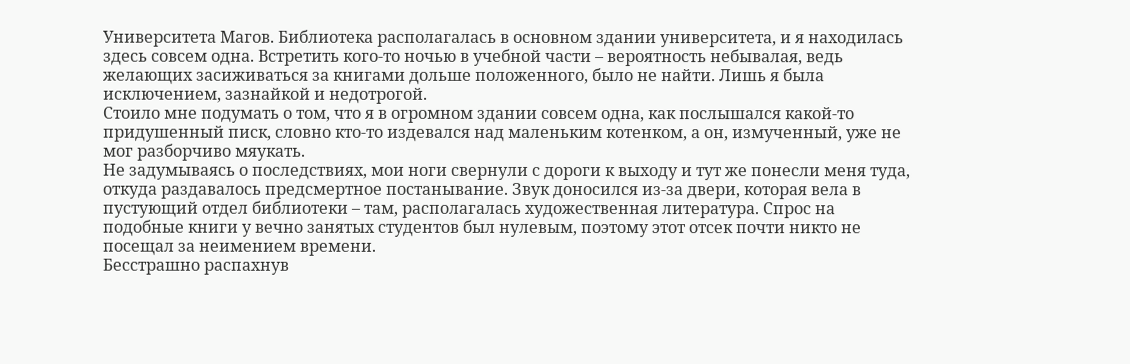Университета Магов. Библиотека располагалась в основном здании университета, и я находилась здесь совсем одна. Встретить кого-то ночью в учебной части – вероятность небывалая, ведь желающих засиживаться за книгами дольше положенного, было не найти. Лишь я была исключением, зазнайкой и недотрогой.
Стоило мне подумать о том, что я в огромном здании совсем одна, как послышался какой-то придушенный писк, словно кто-то издевался над маленьким котенком, а он, измученный, уже не мог разборчиво мяукать.
Не задумываясь о последствиях, мои ноги свернули с дороги к выходу и тут же понесли меня туда, откуда раздавалось предсмертное постанывание. Звук доносился из-за двери, которая вела в пустующий отдел библиотеки – там, располагалась художественная литература. Спрос на подобные книги у вечно занятых студентов был нулевым, поэтому этот отсек почти никто не посещал за неимением времени.
Бесстрашно распахнув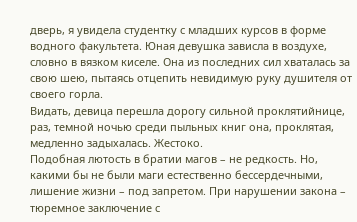дверь, я увидела студентку с младших курсов в форме водного факультета. Юная девушка зависла в воздухе, словно в вязком киселе. Она из последних сил хваталась за свою шею, пытаясь отцепить невидимую руку душителя от своего горла.
Видать, девица перешла дорогу сильной проклятийнице, раз, темной ночью среди пыльных книг она, проклятая, медленно задыхалась. Жестоко.
Подобная лютость в братии магов – не редкость. Но, какими бы не были маги естественно бессердечными, лишение жизни – под запретом. При нарушении закона – тюремное заключение с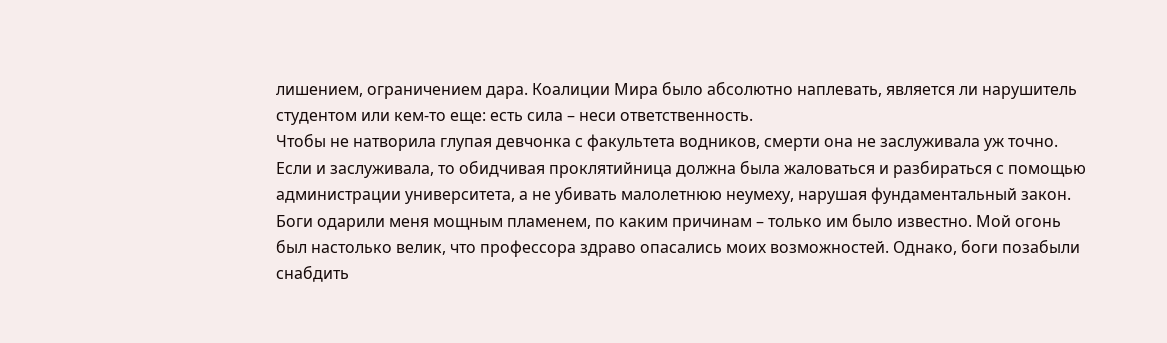лишением, ограничением дара. Коалиции Мира было абсолютно наплевать, является ли нарушитель студентом или кем-то еще: есть сила – неси ответственность.
Чтобы не натворила глупая девчонка с факультета водников, смерти она не заслуживала уж точно. Если и заслуживала, то обидчивая проклятийница должна была жаловаться и разбираться с помощью администрации университета, а не убивать малолетнюю неумеху, нарушая фундаментальный закон.
Боги одарили меня мощным пламенем, по каким причинам – только им было известно. Мой огонь был настолько велик, что профессора здраво опасались моих возможностей. Однако, боги позабыли снабдить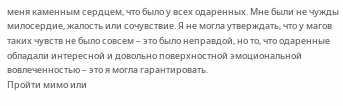меня каменным сердцем, что было у всех одаренных. Мне были не чужды милосердие, жалость или сочувствие. Я не могла утверждать, что у магов таких чувств не было совсем – это было неправдой, но то, что одаренные обладали интересной и довольно поверхностной эмоциональной вовлеченностью – это я могла гарантировать.
Пройти мимо или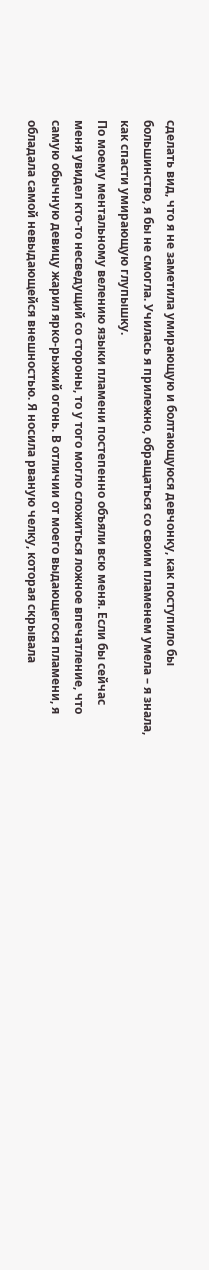сделать вид, что я не заметила умирающую и болтающуюся девчонку, как поступило бы большинство, я бы не смогла. Училась я прилежно, обращаться со своим пламенем умела – я знала, как спасти умирающую глупышку.
По моему ментальному велению языки пламени постепенно объяли всю меня. Если бы сейчас меня увидел кто-то несведущий со стороны, то у того могло сложиться ложное впечатление, что самую обычную девицу жарил ярко-рыжий огонь. В отличии от моего выдающегося пламени, я обладала самой невыдающейся внешностью. Я носила рваную челку, которая скрывала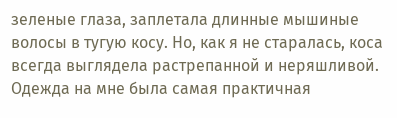зеленые глаза, заплетала длинные мышиные волосы в тугую косу. Но, как я не старалась, коса всегда выглядела растрепанной и неряшливой. Одежда на мне была самая практичная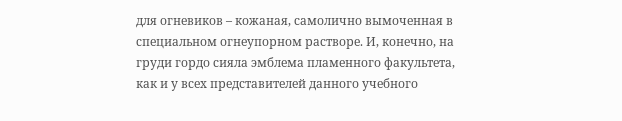для огневиков – кожаная, самолично вымоченная в специальном огнеупорном растворе. И, конечно, на груди гордо сияла эмблема пламенного факультета, как и у всех представителей данного учебного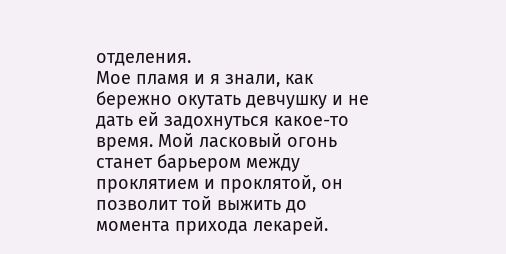отделения.
Мое пламя и я знали, как бережно окутать девчушку и не дать ей задохнуться какое-то время. Мой ласковый огонь станет барьером между проклятием и проклятой, он позволит той выжить до момента прихода лекарей.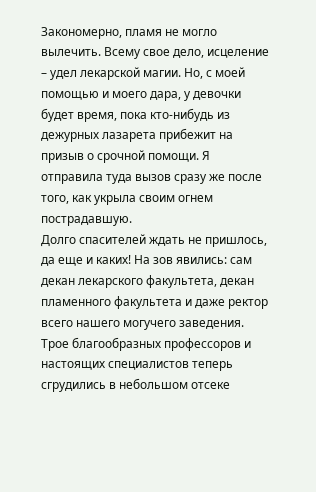Закономерно, пламя не могло вылечить. Всему свое дело, исцеление – удел лекарской магии. Но, с моей помощью и моего дара, у девочки будет время, пока кто-нибудь из дежурных лазарета прибежит на призыв о срочной помощи. Я отправила туда вызов сразу же после того, как укрыла своим огнем пострадавшую.
Долго спасителей ждать не пришлось, да еще и каких! На зов явились: сам декан лекарского факультета, декан пламенного факультета и даже ректор всего нашего могучего заведения. Трое благообразных профессоров и настоящих специалистов теперь сгрудились в небольшом отсеке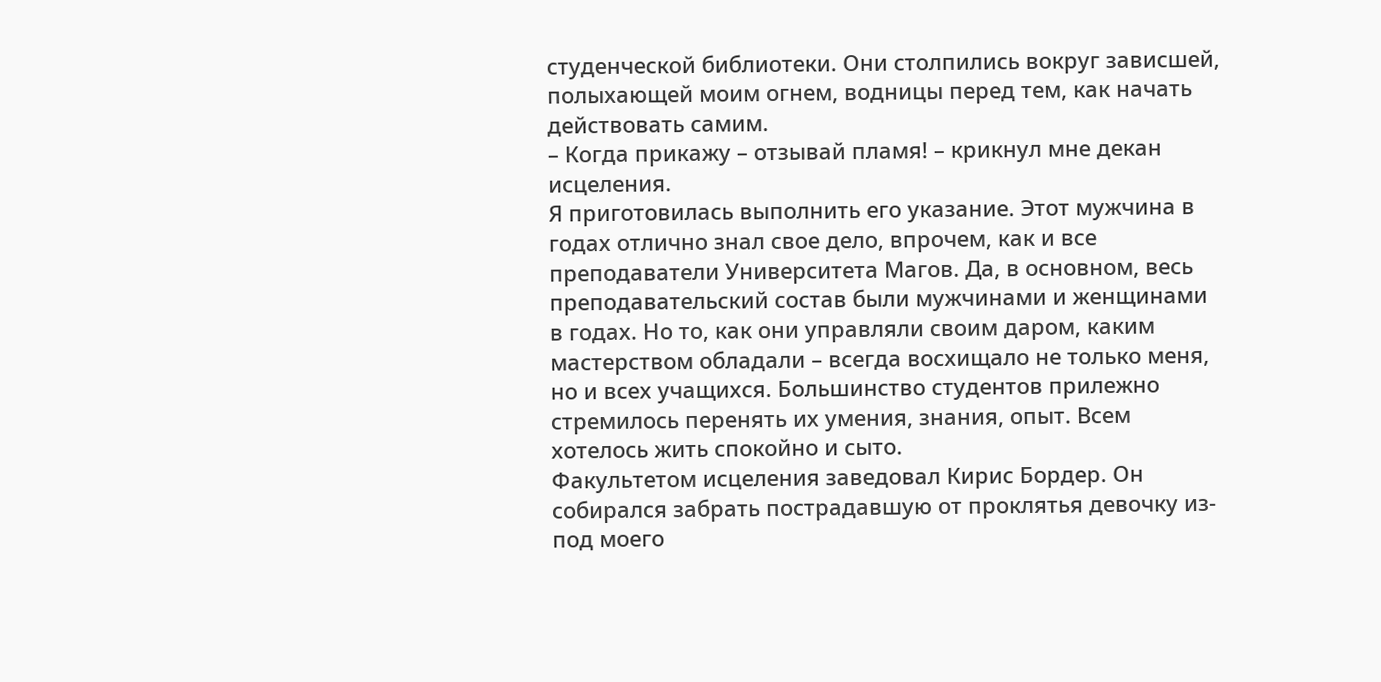студенческой библиотеки. Они столпились вокруг зависшей, полыхающей моим огнем, водницы перед тем, как начать действовать самим.
– Когда прикажу – отзывай пламя! – крикнул мне декан исцеления.
Я приготовилась выполнить его указание. Этот мужчина в годах отлично знал свое дело, впрочем, как и все преподаватели Университета Магов. Да, в основном, весь преподавательский состав были мужчинами и женщинами в годах. Но то, как они управляли своим даром, каким мастерством обладали – всегда восхищало не только меня, но и всех учащихся. Большинство студентов прилежно стремилось перенять их умения, знания, опыт. Всем хотелось жить спокойно и сыто.
Факультетом исцеления заведовал Кирис Бордер. Он собирался забрать пострадавшую от проклятья девочку из-под моего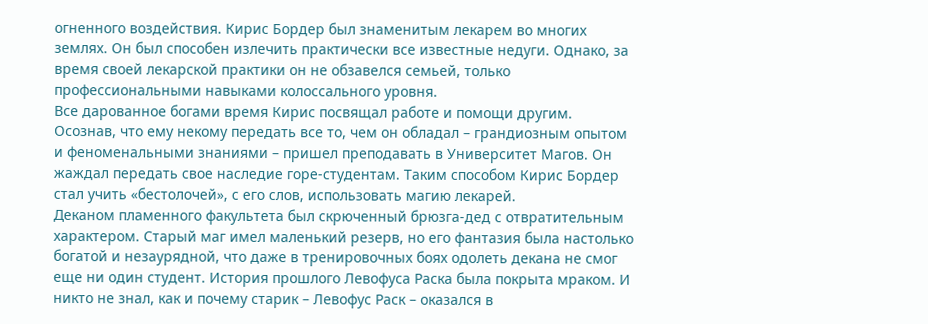огненного воздействия. Кирис Бордер был знаменитым лекарем во многих землях. Он был способен излечить практически все известные недуги. Однако, за время своей лекарской практики он не обзавелся семьей, только профессиональными навыками колоссального уровня.
Все дарованное богами время Кирис посвящал работе и помощи другим. Осознав, что ему некому передать все то, чем он обладал – грандиозным опытом и феноменальными знаниями – пришел преподавать в Университет Магов. Он жаждал передать свое наследие горе-студентам. Таким способом Кирис Бордер стал учить «бестолочей», с его слов, использовать магию лекарей.
Деканом пламенного факультета был скрюченный брюзга-дед с отвратительным характером. Старый маг имел маленький резерв, но его фантазия была настолько богатой и незаурядной, что даже в тренировочных боях одолеть декана не смог еще ни один студент. История прошлого Левофуса Раска была покрыта мраком. И никто не знал, как и почему старик – Левофус Раск – оказался в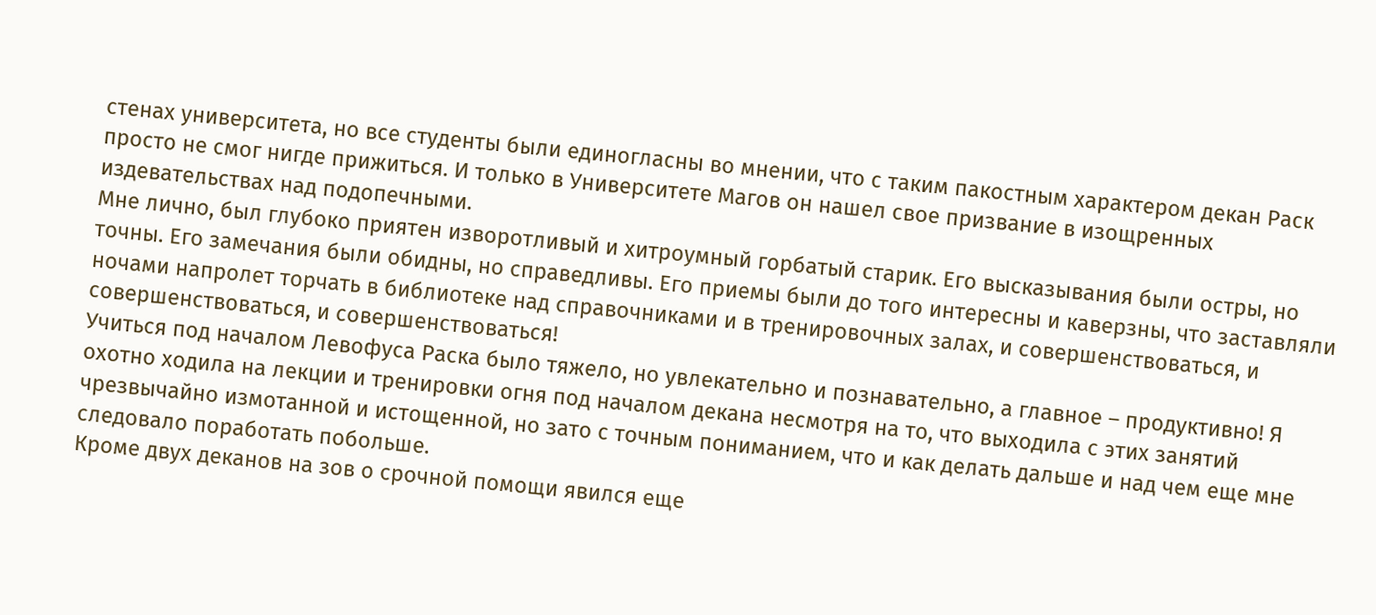стенах университета, но все студенты были единогласны во мнении, что с таким пакостным характером декан Раск просто не смог нигде прижиться. И только в Университете Магов он нашел свое призвание в изощренных издевательствах над подопечными.
Мне лично, был глубоко приятен изворотливый и хитроумный горбатый старик. Его высказывания были остры, но точны. Его замечания были обидны, но справедливы. Его приемы были до того интересны и каверзны, что заставляли ночами напролет торчать в библиотеке над справочниками и в тренировочных залах, и совершенствоваться, и совершенствоваться, и совершенствоваться!
Учиться под началом Левофуса Раска было тяжело, но увлекательно и познавательно, а главное – продуктивно! Я охотно ходила на лекции и тренировки огня под началом декана несмотря на то, что выходила с этих занятий чрезвычайно измотанной и истощенной, но зато с точным пониманием, что и как делать дальше и над чем еще мне следовало поработать побольше.
Кроме двух деканов на зов о срочной помощи явился еще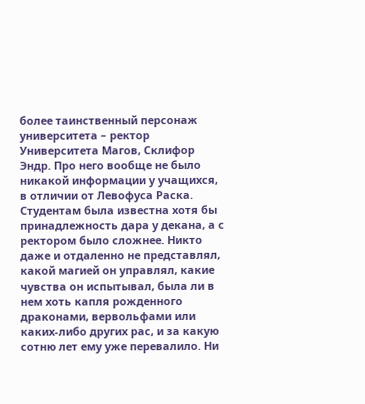более таинственный персонаж университета – ректор Университета Магов, Склифор Эндр. Про него вообще не было никакой информации у учащихся, в отличии от Левофуса Раска. Студентам была известна хотя бы принадлежность дара у декана, а с ректором было сложнее. Никто даже и отдаленно не представлял, какой магией он управлял, какие чувства он испытывал, была ли в нем хоть капля рожденного драконами, вервольфами или каких-либо других рас, и за какую сотню лет ему уже перевалило. Ни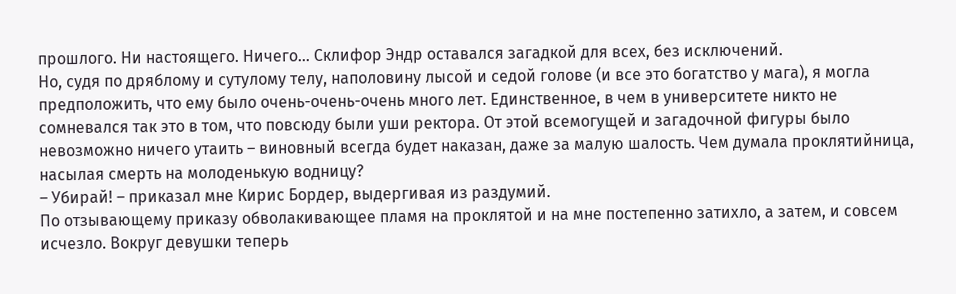прошлого. Ни настоящего. Ничего… Склифор Эндр оставался загадкой для всех, без исключений.
Но, судя по дряблому и сутулому телу, наполовину лысой и седой голове (и все это богатство у мага), я могла предположить, что ему было очень-очень-очень много лет. Единственное, в чем в университете никто не сомневался так это в том, что повсюду были уши ректора. От этой всемогущей и загадочной фигуры было невозможно ничего утаить – виновный всегда будет наказан, даже за малую шалость. Чем думала проклятийница, насылая смерть на молоденькую водницу?
– Убирай! – приказал мне Кирис Бордер, выдергивая из раздумий.
По отзывающему приказу обволакивающее пламя на проклятой и на мне постепенно затихло, а затем, и совсем исчезло. Вокруг девушки теперь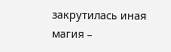закрутилась иная магия –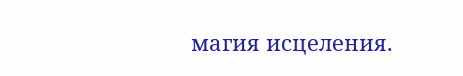магия исцеления.